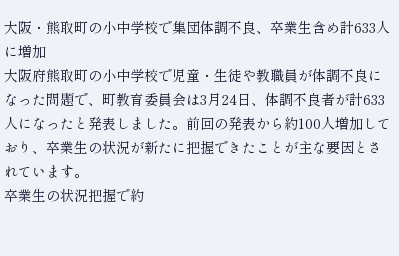大阪・熊取町の小中学校で集団体調不良、卒業生含め計633人に増加
大阪府熊取町の小中学校で児童・生徒や教職員が体調不良になった問題で、町教育委員会は3月24日、体調不良者が計633人になったと発表しました。前回の発表から約100人増加しており、卒業生の状況が新たに把握できたことが主な要因とされています。
卒業生の状況把握で約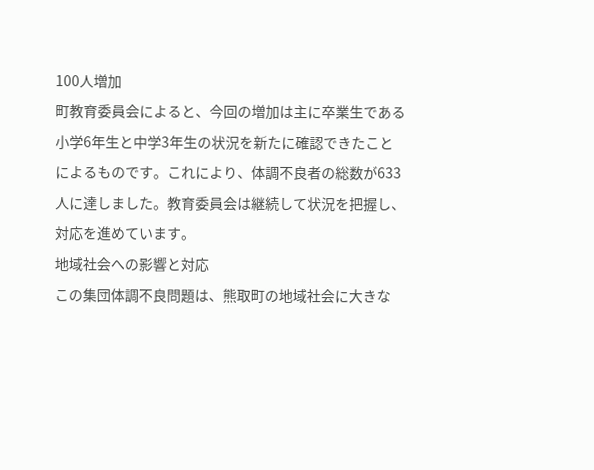100人増加
町教育委員会によると、今回の増加は主に卒業生である小学6年生と中学3年生の状況を新たに確認できたことによるものです。これにより、体調不良者の総数が633人に達しました。教育委員会は継続して状況を把握し、対応を進めています。
地域社会への影響と対応
この集団体調不良問題は、熊取町の地域社会に大きな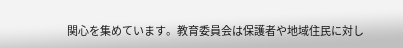関心を集めています。教育委員会は保護者や地域住民に対し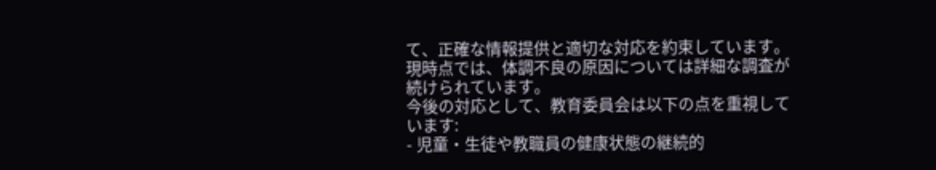て、正確な情報提供と適切な対応を約束しています。現時点では、体調不良の原因については詳細な調査が続けられています。
今後の対応として、教育委員会は以下の点を重視しています:
- 児童・生徒や教職員の健康状態の継続的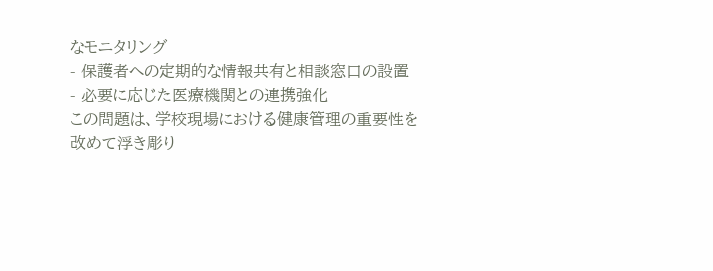なモニタリング
- 保護者への定期的な情報共有と相談窓口の設置
- 必要に応じた医療機関との連携強化
この問題は、学校現場における健康管理の重要性を改めて浮き彫り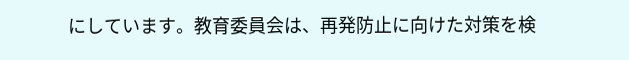にしています。教育委員会は、再発防止に向けた対策を検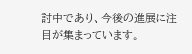討中であり、今後の進展に注目が集まっています。